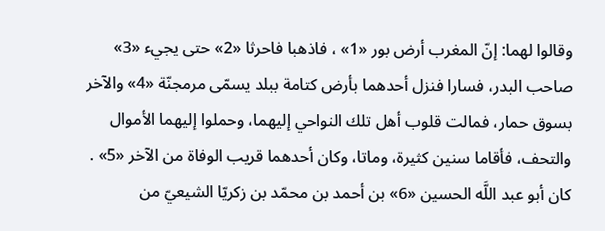وقالوا لهما: إنّ المغرب أرض بور «1» ، فاذهبا فاحرثا «2» حتى يجيء «3» صاحب البدر، فسارا فنزل أحدهما بأرض كتامة ببلد يسمّى مرمجنّة «4» والآخر بسوق حمار، فمالت قلوب أهل تلك النواحي إليهما، وحملوا إليهما الأموال والتحف، فأقاما سنين كثيرة، وماتا، وكان أحدهما قريب الوفاة من الآخر «5» .
كان أبو عبد اللَّه الحسين «6» بن أحمد بن محمّد بن زكريّا الشيعيّ من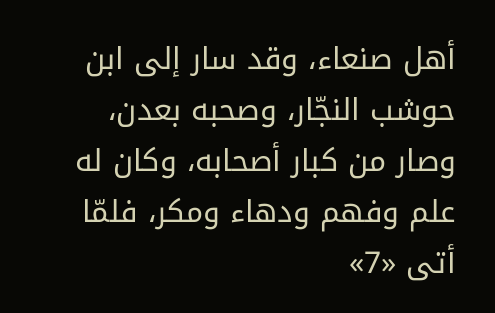أهل صنعاء، وقد سار إلى ابن حوشب النجّار، وصحبه بعدن، وصار من كبار أصحابه، وكان له علم وفهم ودهاء ومكر، فلمّا أتى «7»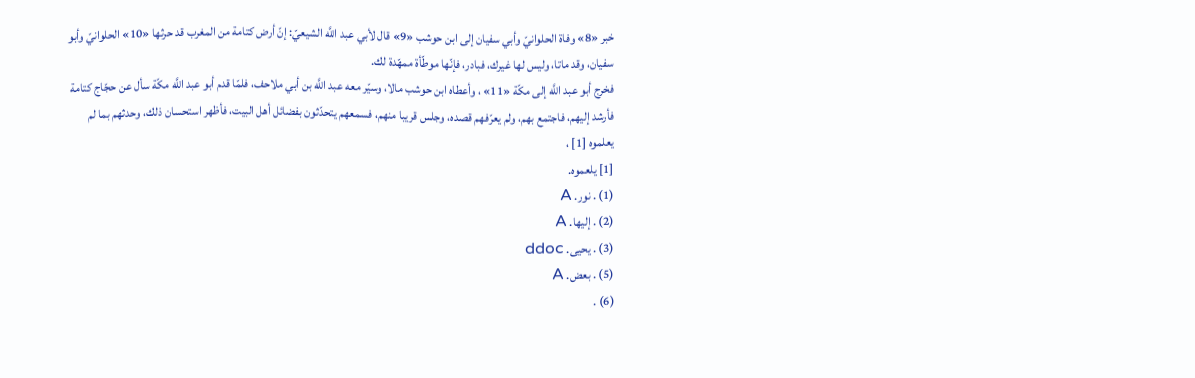خبر «8» وفاة الحلوانيّ وأبي سفيان إلى ابن حوشب «9» قال لأبي عبد اللَّه الشيعيّ: إنّ أرض كتامة من المغرب قد حرثها «10» الحلوانيّ وأبو سفيان، وقد ماتا، وليس لها غيرك، فبادر، فإنّها موطّأة ممهّدة لك.
فخرج أبو عبد اللَّه إلى مكّة «11» ، وأعطاه ابن حوشب مالا، وسيّر معه عبد اللَّه بن أبي ملاحف، فلمّا قدم أبو عبد اللَّه مكّة سأل عن حجّاج كتامة فأرشد إليهم، فاجتمع بهم، ولم يعرّفهم قصده، وجلس قريبا منهم، فسمعهم يتحدّثون بفضائل أهل البيت، فأظهر استحسان ذلك، وحدثهم بما لم يعلموه [1] ،
[1] يلعموه.
(1) . نور. A
(2) . إليها. A
(3) . يحيى. ddoc
(5) . بعض. A
(6) .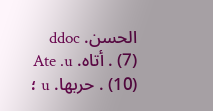الحسن. ddoc
(7) . أتاه. Ate .u
(10) . حربها. u ؛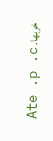خربها. Ate .p .c